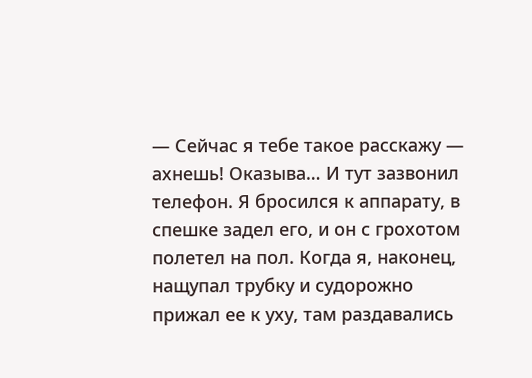— Сейчас я тебе такое расскажу — ахнешь! Оказыва… И тут зазвонил телефон. Я бросился к аппарату, в спешке задел его, и он с грохотом полетел на пол. Когда я, наконец, нащупал трубку и судорожно прижал ее к уху, там раздавались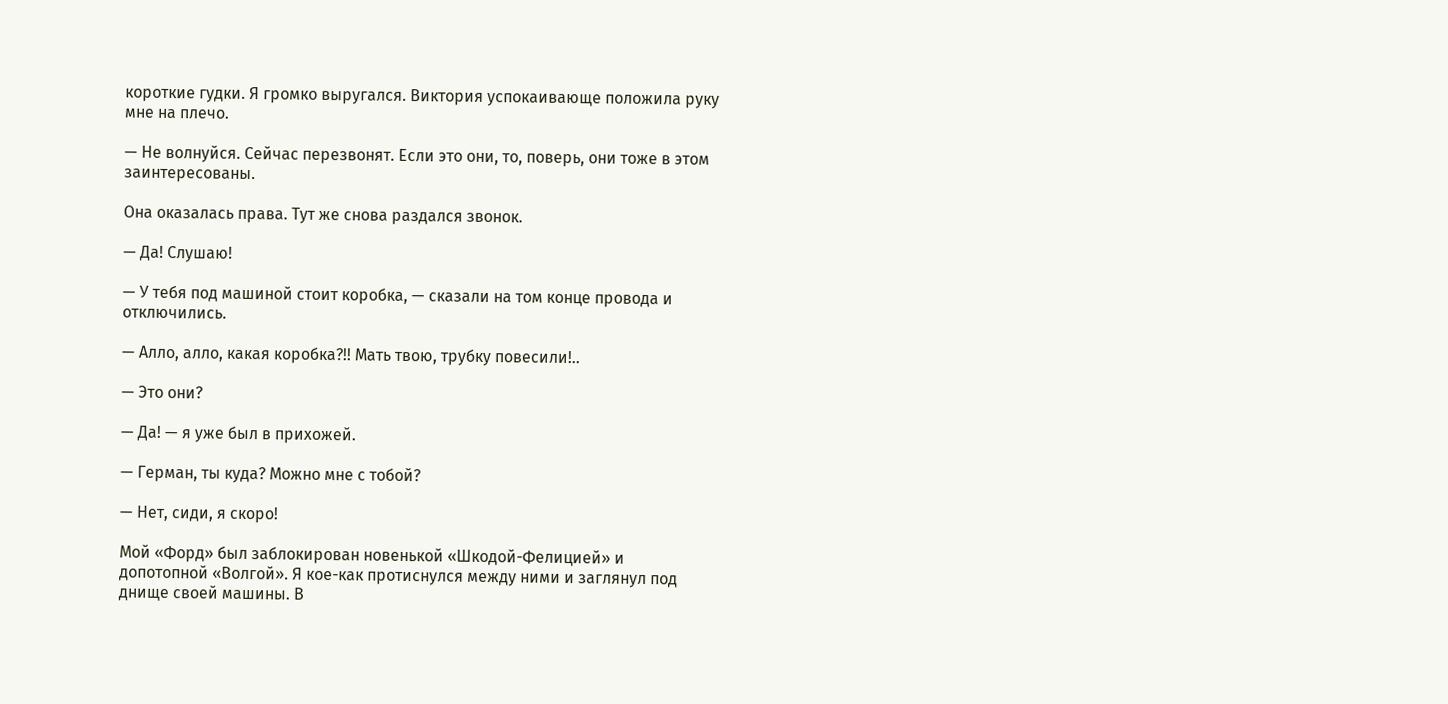короткие гудки. Я громко выругался. Виктория успокаивающе положила руку мне на плечо.

— Не волнуйся. Сейчас перезвонят. Если это они, то, поверь, они тоже в этом заинтересованы.

Она оказалась права. Тут же снова раздался звонок.

— Да! Слушаю!

— У тебя под машиной стоит коробка, — сказали на том конце провода и отключились.

— Алло, алло, какая коробка?!! Мать твою, трубку повесили!..

— Это они?

— Да! — я уже был в прихожей.

— Герман, ты куда? Можно мне с тобой?

— Нет, сиди, я скоро!

Мой «Форд» был заблокирован новенькой «Шкодой-Фелицией» и допотопной «Волгой». Я кое-как протиснулся между ними и заглянул под днище своей машины. В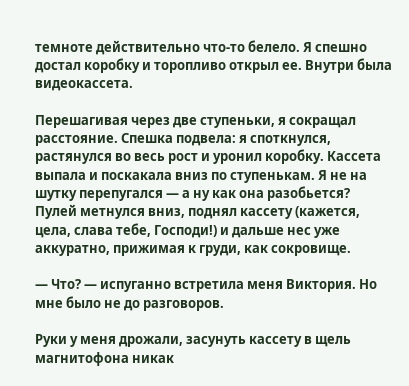темноте действительно что-то белело. Я спешно достал коробку и торопливо открыл ее. Внутри была видеокассета.

Перешагивая через две ступеньки, я сокращал расстояние. Спешка подвела: я споткнулся, растянулся во весь рост и уронил коробку. Кассета выпала и поскакала вниз по ступенькам. Я не на шутку перепугался — а ну как она разобьется? Пулей метнулся вниз, поднял кассету (кажется, цела, слава тебе, Господи!) и дальше нес уже аккуратно, прижимая к груди, как сокровище.

— Что? — испуганно встретила меня Виктория. Но мне было не до разговоров.

Руки у меня дрожали, засунуть кассету в щель магнитофона никак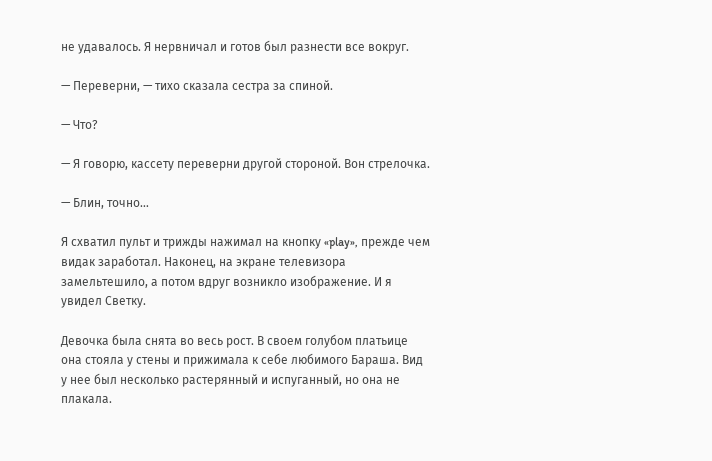не удавалось. Я нервничал и готов был разнести все вокруг.

— Переверни, — тихо сказала сестра за спиной.

— Что?

— Я говорю, кассету переверни другой стороной. Вон стрелочка.

— Блин, точно…

Я схватил пульт и трижды нажимал на кнопку «play», прежде чем видак заработал. Наконец, на экране телевизора замельтешило, а потом вдруг возникло изображение. И я увидел Светку.

Девочка была снята во весь рост. В своем голубом платьице она стояла у стены и прижимала к себе любимого Бараша. Вид у нее был несколько растерянный и испуганный, но она не плакала.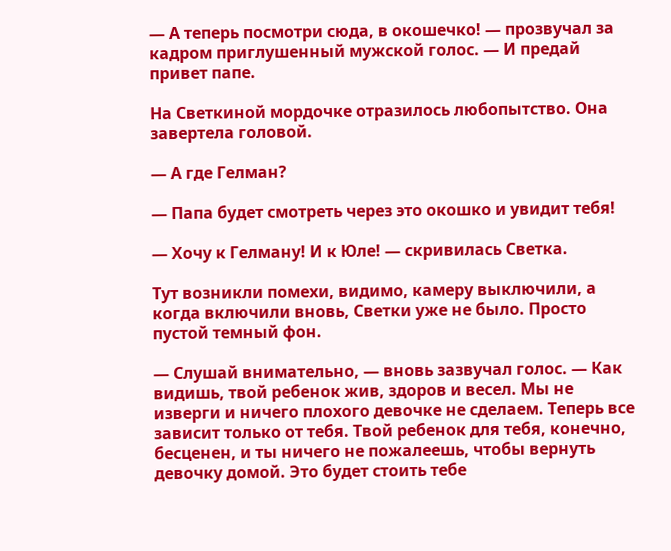— А теперь посмотри сюда, в окошечко! — прозвучал за кадром приглушенный мужской голос. — И предай привет папе.

На Светкиной мордочке отразилось любопытство. Она завертела головой.

— А где Гелман?

— Папа будет смотреть через это окошко и увидит тебя!

— Хочу к Гелману! И к Юле! — скривилась Светка.

Тут возникли помехи, видимо, камеру выключили, а когда включили вновь, Светки уже не было. Просто пустой темный фон.

— Слушай внимательно, — вновь зазвучал голос. — Как видишь, твой ребенок жив, здоров и весел. Мы не изверги и ничего плохого девочке не сделаем. Теперь все зависит только от тебя. Твой ребенок для тебя, конечно, бесценен, и ты ничего не пожалеешь, чтобы вернуть девочку домой. Это будет стоить тебе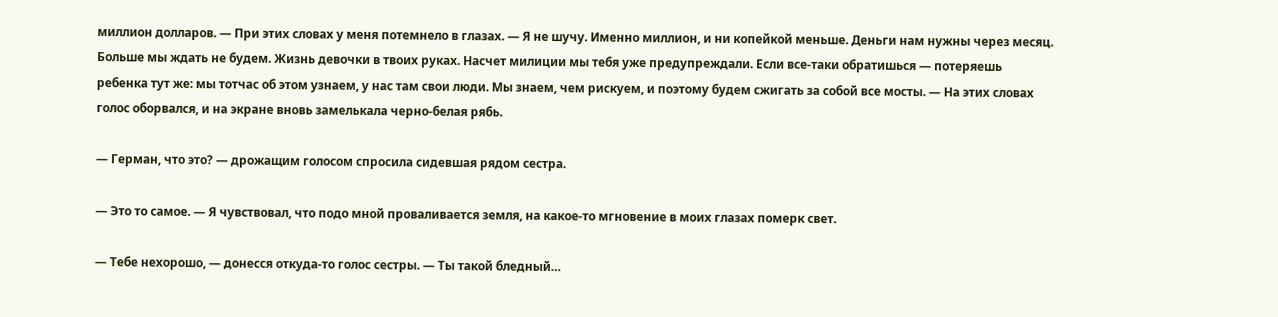миллион долларов. — При этих словах у меня потемнело в глазах. — Я не шучу. Именно миллион, и ни копейкой меньше. Деньги нам нужны через месяц. Больше мы ждать не будем. Жизнь девочки в твоих руках. Насчет милиции мы тебя уже предупреждали. Если все-таки обратишься — потеряешь ребенка тут же: мы тотчас об этом узнаем, у нас там свои люди. Мы знаем, чем рискуем, и поэтому будем сжигать за собой все мосты. — На этих словах голос оборвался, и на экране вновь замелькала черно-белая рябь.

— Герман, что это? — дрожащим голосом спросила сидевшая рядом сестра.

— Это то самое. — Я чувствовал, что подо мной проваливается земля, на какое-то мгновение в моих глазах померк свет.

— Тебе нехорошо, — донесся откуда-то голос сестры. — Ты такой бледный…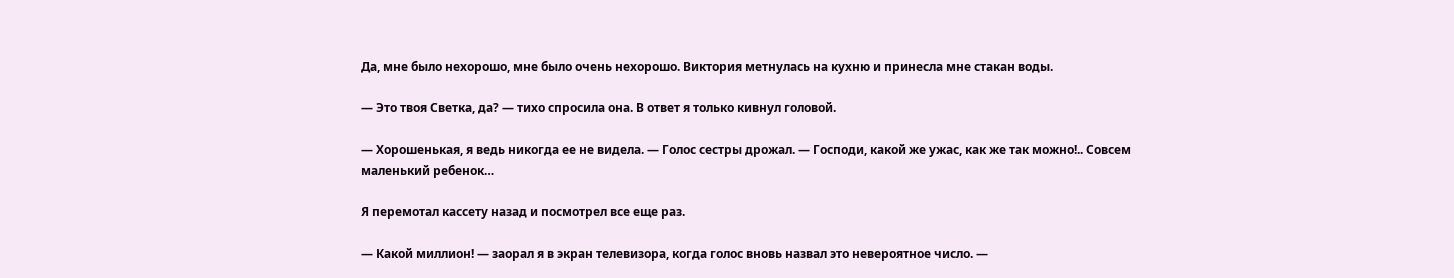Да, мне было нехорошо, мне было очень нехорошо. Виктория метнулась на кухню и принесла мне стакан воды.

— Это твоя Светка, да? — тихо спросила она. В ответ я только кивнул головой.

— Хорошенькая, я ведь никогда ее не видела. — Голос сестры дрожал. — Господи, какой же ужас, как же так можно!.. Совсем маленький ребенок…

Я перемотал кассету назад и посмотрел все еще раз.

— Какой миллион! — заорал я в экран телевизора, когда голос вновь назвал это невероятное число. —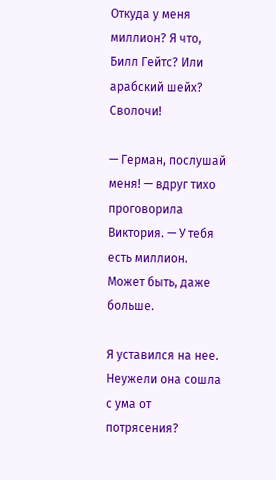Откуда у меня миллион? Я что, Билл Гейтс? Или арабский шейх? Сволочи!

— Герман, послушай меня! — вдруг тихо проговорила Виктория. — У тебя есть миллион. Может быть, даже больше.

Я уставился на нее. Неужели она сошла с ума от потрясения?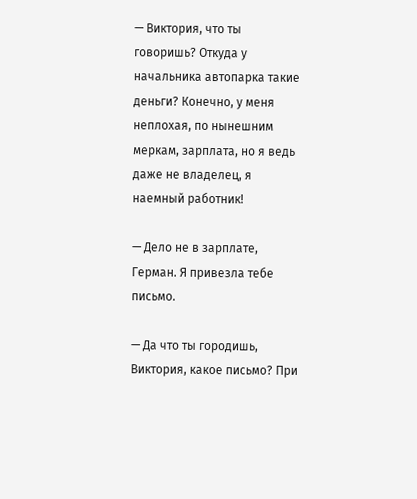— Виктория, что ты говоришь? Откуда у начальника автопарка такие деньги? Конечно, у меня неплохая, по нынешним меркам, зарплата, но я ведь даже не владелец, я наемный работник!

— Дело не в зарплате, Герман. Я привезла тебе письмо.

— Да что ты городишь, Виктория, какое письмо? При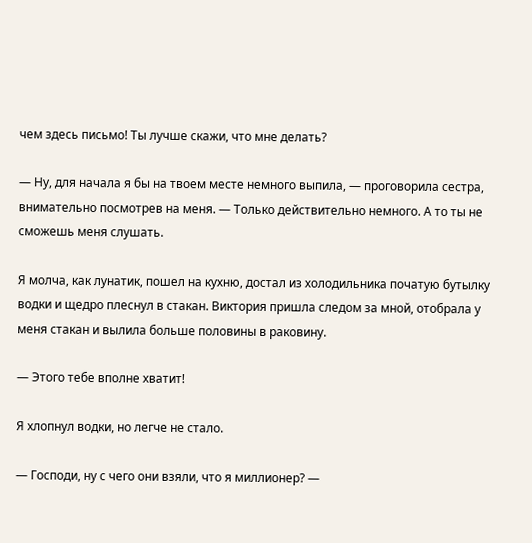чем здесь письмо! Ты лучше скажи, что мне делать?

— Ну, для начала я бы на твоем месте немного выпила, — проговорила сестра, внимательно посмотрев на меня. — Только действительно немного. А то ты не сможешь меня слушать.

Я молча, как лунатик, пошел на кухню, достал из холодильника початую бутылку водки и щедро плеснул в стакан. Виктория пришла следом за мной, отобрала у меня стакан и вылила больше половины в раковину.

— Этого тебе вполне хватит!

Я хлопнул водки, но легче не стало.

— Господи, ну с чего они взяли, что я миллионер? —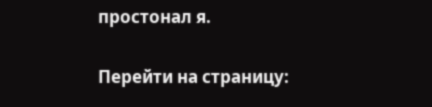простонал я.

Перейти на страницу: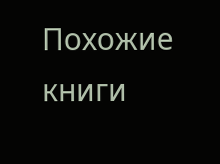Похожие книги